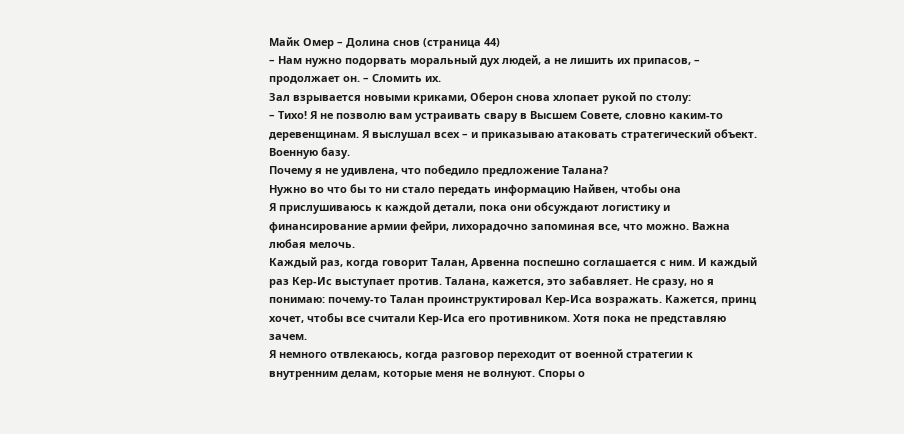Майк Омер – Долина снов (страница 44)
– Нам нужно подорвать моральный дух людей, а не лишить их припасов, – продолжает он. – Сломить их.
Зал взрывается новыми криками, Оберон снова хлопает рукой по столу:
– Тихо! Я не позволю вам устраивать свару в Высшем Совете, словно каким-то деревенщинам. Я выслушал всех – и приказываю атаковать стратегический объект. Военную базу.
Почему я не удивлена, что победило предложение Талана?
Нужно во что бы то ни стало передать информацию Найвен, чтобы она
Я прислушиваюсь к каждой детали, пока они обсуждают логистику и финансирование армии фейри, лихорадочно запоминая все, что можно. Важна любая мелочь.
Каждый раз, когда говорит Талан, Арвенна поспешно соглашается с ним. И каждый раз Кер-Ис выступает против. Талана, кажется, это забавляет. Не сразу, но я понимаю: почему-то Талан проинструктировал Кер-Иса возражать. Кажется, принц хочет, чтобы все считали Кер-Иса его противником. Хотя пока не представляю зачем.
Я немного отвлекаюсь, когда разговор переходит от военной стратегии к внутренним делам, которые меня не волнуют. Споры о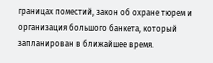границах поместий, закон об охране тюрем и организация большого банкета, который запланирован в ближайшее время.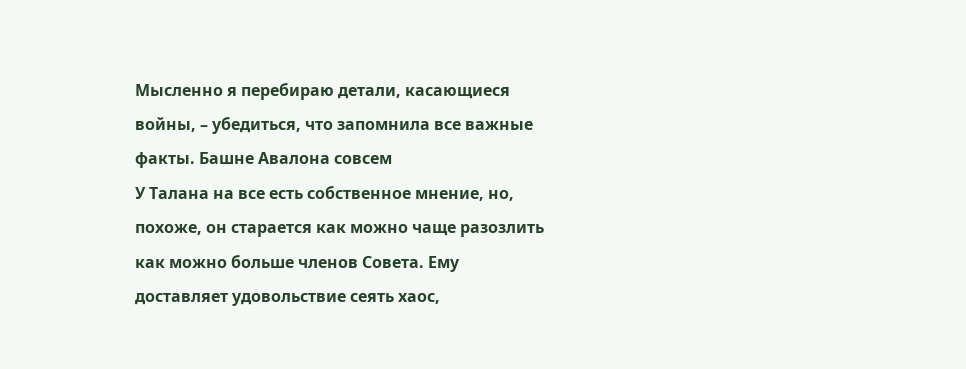Мысленно я перебираю детали, касающиеся войны, – убедиться, что запомнила все важные факты. Башне Авалона совсем
У Талана на все есть собственное мнение, но, похоже, он старается как можно чаще разозлить как можно больше членов Совета. Ему доставляет удовольствие сеять хаос,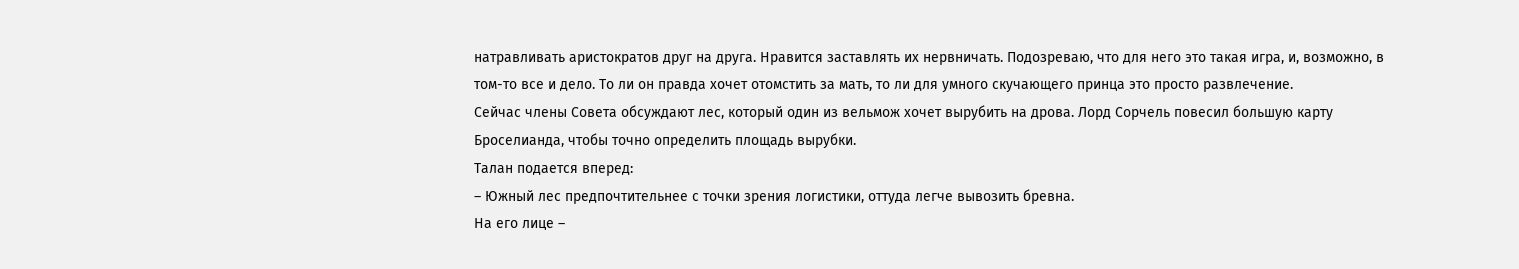натравливать аристократов друг на друга. Нравится заставлять их нервничать. Подозреваю, что для него это такая игра, и, возможно, в том-то все и дело. То ли он правда хочет отомстить за мать, то ли для умного скучающего принца это просто развлечение.
Сейчас члены Совета обсуждают лес, который один из вельмож хочет вырубить на дрова. Лорд Сорчель повесил большую карту Броселианда, чтобы точно определить площадь вырубки.
Талан подается вперед:
– Южный лес предпочтительнее с точки зрения логистики, оттуда легче вывозить бревна.
На его лице –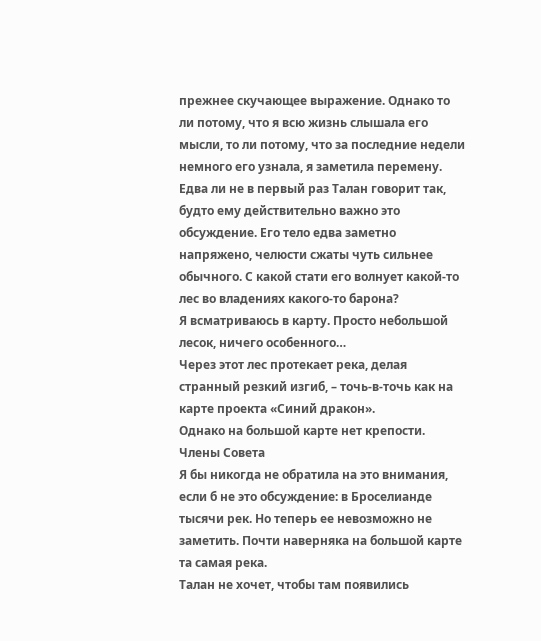прежнее скучающее выражение. Однако то ли потому, что я всю жизнь слышала его мысли, то ли потому, что за последние недели немного его узнала, я заметила перемену. Едва ли не в первый раз Талан говорит так, будто ему действительно важно это обсуждение. Его тело едва заметно напряжено, челюсти сжаты чуть сильнее обычного. С какой стати его волнует какой-то лес во владениях какого-то барона?
Я всматриваюсь в карту. Просто небольшой лесок, ничего особенного…
Через этот лес протекает река, делая странный резкий изгиб, – точь-в-точь как на карте проекта «Синий дракон».
Однако на большой карте нет крепости. Члены Совета
Я бы никогда не обратила на это внимания, если б не это обсуждение: в Броселианде тысячи рек. Но теперь ее невозможно не заметить. Почти наверняка на большой карте та самая река.
Талан не хочет, чтобы там появились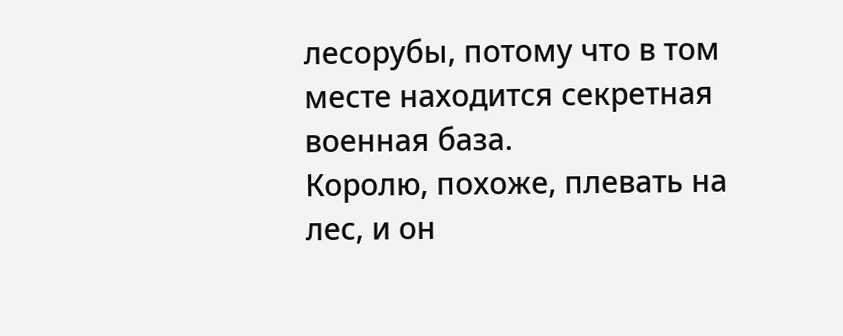лесорубы, потому что в том месте находится секретная военная база.
Королю, похоже, плевать на лес, и он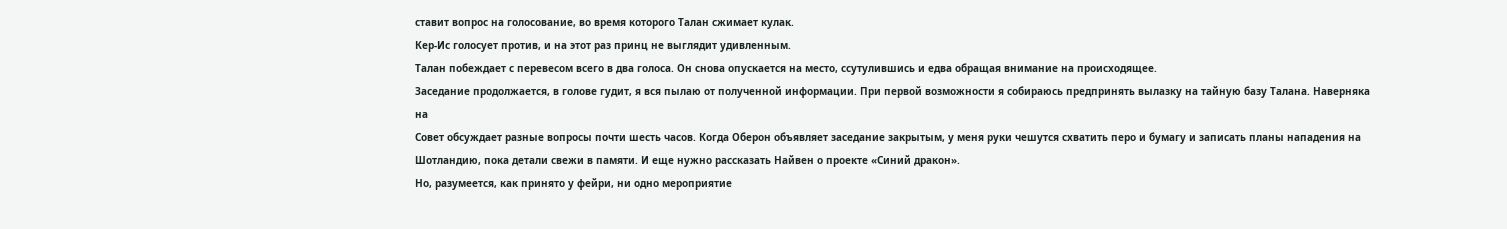ставит вопрос на голосование, во время которого Талан сжимает кулак.
Кер-Ис голосует против, и на этот раз принц не выглядит удивленным.
Талан побеждает с перевесом всего в два голоса. Он снова опускается на место, ссутулившись и едва обращая внимание на происходящее.
Заседание продолжается, в голове гудит, я вся пылаю от полученной информации. При первой возможности я собираюсь предпринять вылазку на тайную базу Талана. Наверняка на
Совет обсуждает разные вопросы почти шесть часов. Когда Оберон объявляет заседание закрытым, у меня руки чешутся схватить перо и бумагу и записать планы нападения на Шотландию, пока детали свежи в памяти. И еще нужно рассказать Найвен о проекте «Синий дракон».
Но, разумеется, как принято у фейри, ни одно мероприятие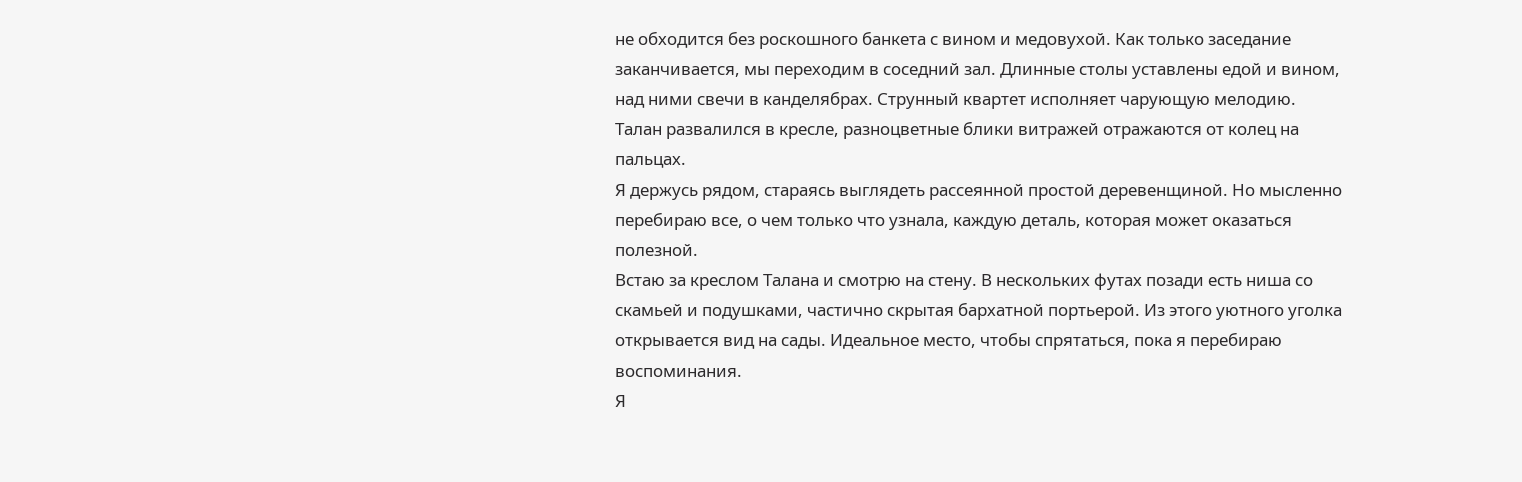не обходится без роскошного банкета с вином и медовухой. Как только заседание заканчивается, мы переходим в соседний зал. Длинные столы уставлены едой и вином, над ними свечи в канделябрах. Струнный квартет исполняет чарующую мелодию.
Талан развалился в кресле, разноцветные блики витражей отражаются от колец на пальцах.
Я держусь рядом, стараясь выглядеть рассеянной простой деревенщиной. Но мысленно перебираю все, о чем только что узнала, каждую деталь, которая может оказаться полезной.
Встаю за креслом Талана и смотрю на стену. В нескольких футах позади есть ниша со скамьей и подушками, частично скрытая бархатной портьерой. Из этого уютного уголка открывается вид на сады. Идеальное место, чтобы спрятаться, пока я перебираю воспоминания.
Я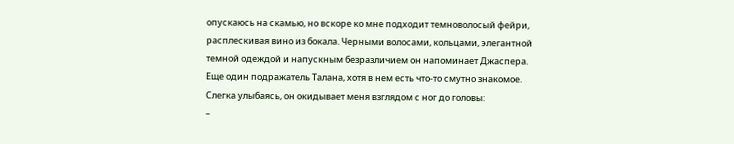опускаюсь на скамью, но вскоре ко мне подходит темноволосый фейри, расплескивая вино из бокала. Черными волосами, кольцами, элегантной темной одеждой и напускным безразличием он напоминает Джаспера. Еще один подражатель Талана, хотя в нем есть что-то смутно знакомое. Слегка улыбаясь, он окидывает меня взглядом с ног до головы:
–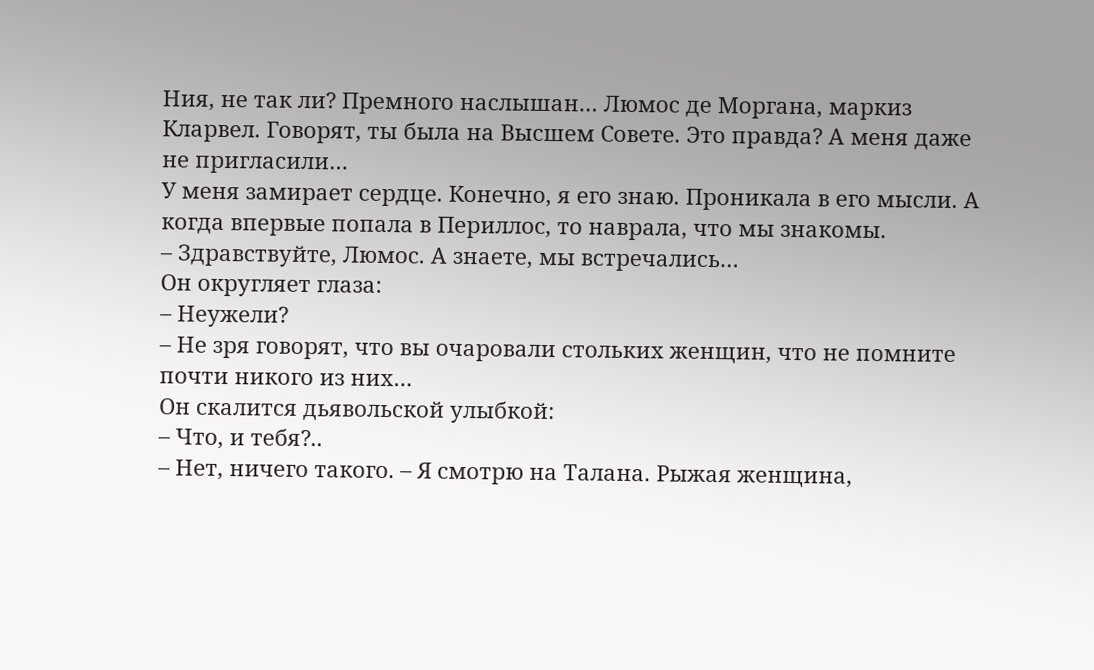Ния, не так ли? Премного наслышан… Люмос де Моргана, маркиз Кларвел. Говорят, ты была на Высшем Совете. Это правда? А меня даже не пригласили…
У меня замирает сердце. Конечно, я его знаю. Проникала в его мысли. А когда впервые попала в Периллос, то наврала, что мы знакомы.
– Здравствуйте, Люмос. А знаете, мы встречались…
Он округляет глаза:
– Неужели?
– Не зря говорят, что вы очаровали стольких женщин, что не помните почти никого из них…
Он скалится дьявольской улыбкой:
– Что, и тебя?..
– Нет, ничего такого. – Я смотрю на Талана. Рыжая женщина,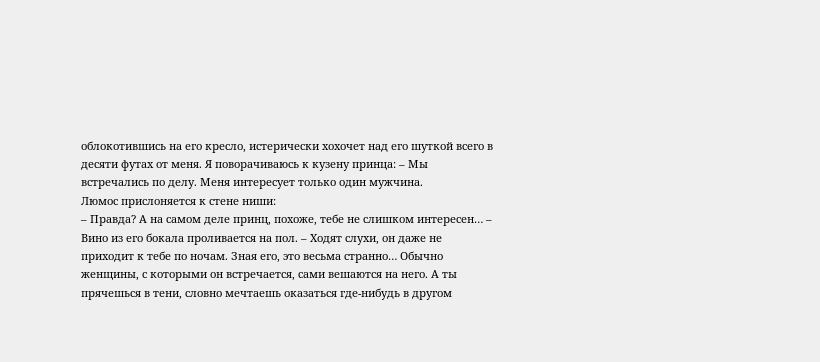облокотившись на его кресло, истерически хохочет над его шуткой всего в десяти футах от меня. Я поворачиваюсь к кузену принца: – Мы встречались по делу. Меня интересует только один мужчина.
Люмос прислоняется к стене ниши:
– Правда? А на самом деле принц, похоже, тебе не слишком интересен… – Вино из его бокала проливается на пол. – Ходят слухи, он даже не приходит к тебе по ночам. Зная его, это весьма странно… Обычно женщины, с которыми он встречается, сами вешаются на него. А ты прячешься в тени, словно мечтаешь оказаться где-нибудь в другом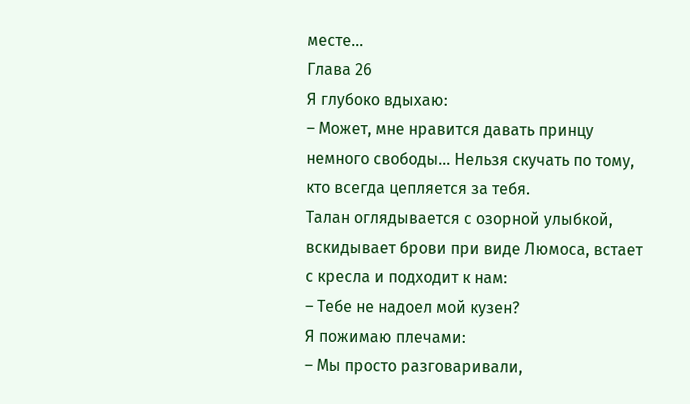месте…
Глава 26
Я глубоко вдыхаю:
– Может, мне нравится давать принцу немного свободы… Нельзя скучать по тому, кто всегда цепляется за тебя.
Талан оглядывается с озорной улыбкой, вскидывает брови при виде Люмоса, встает с кресла и подходит к нам:
– Тебе не надоел мой кузен?
Я пожимаю плечами:
– Мы просто разговаривали,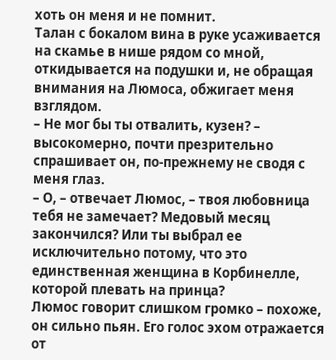хоть он меня и не помнит.
Талан с бокалом вина в руке усаживается на скамье в нише рядом со мной, откидывается на подушки и, не обращая внимания на Люмоса, обжигает меня взглядом.
– Не мог бы ты отвалить, кузен? – высокомерно, почти презрительно спрашивает он, по-прежнему не сводя с меня глаз.
– О, – отвечает Люмос, – твоя любовница тебя не замечает? Медовый месяц закончился? Или ты выбрал ее исключительно потому, что это единственная женщина в Корбинелле, которой плевать на принца?
Люмос говорит слишком громко – похоже, он сильно пьян. Его голос эхом отражается от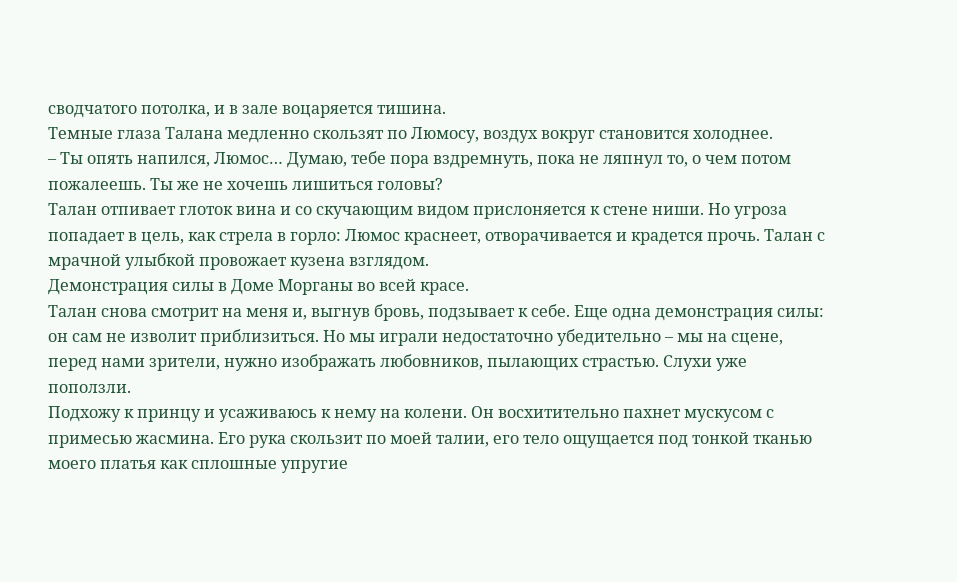сводчатого потолка, и в зале воцаряется тишина.
Темные глаза Талана медленно скользят по Люмосу, воздух вокруг становится холоднее.
– Ты опять напился, Люмос… Думаю, тебе пора вздремнуть, пока не ляпнул то, о чем потом пожалеешь. Ты же не хочешь лишиться головы?
Талан отпивает глоток вина и со скучающим видом прислоняется к стене ниши. Но угроза попадает в цель, как стрела в горло: Люмос краснеет, отворачивается и крадется прочь. Талан с мрачной улыбкой провожает кузена взглядом.
Демонстрация силы в Доме Морганы во всей красе.
Талан снова смотрит на меня и, выгнув бровь, подзывает к себе. Еще одна демонстрация силы: он сам не изволит приблизиться. Но мы играли недостаточно убедительно – мы на сцене, перед нами зрители, нужно изображать любовников, пылающих страстью. Слухи уже поползли.
Подхожу к принцу и усаживаюсь к нему на колени. Он восхитительно пахнет мускусом с примесью жасмина. Его рука скользит по моей талии, его тело ощущается под тонкой тканью моего платья как сплошные упругие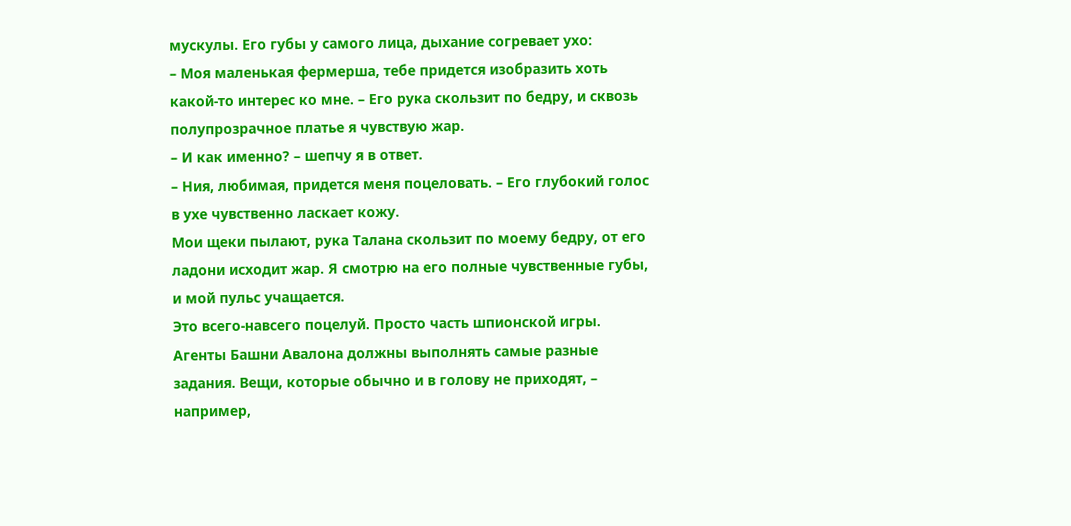мускулы. Его губы у самого лица, дыхание согревает ухо:
– Моя маленькая фермерша, тебе придется изобразить хоть какой-то интерес ко мне. – Его рука скользит по бедру, и сквозь полупрозрачное платье я чувствую жар.
– И как именно? – шепчу я в ответ.
– Ния, любимая, придется меня поцеловать. – Его глубокий голос в ухе чувственно ласкает кожу.
Мои щеки пылают, рука Талана скользит по моему бедру, от его ладони исходит жар. Я смотрю на его полные чувственные губы, и мой пульс учащается.
Это всего-навсего поцелуй. Просто часть шпионской игры. Агенты Башни Авалона должны выполнять самые разные задания. Вещи, которые обычно и в голову не приходят, – например,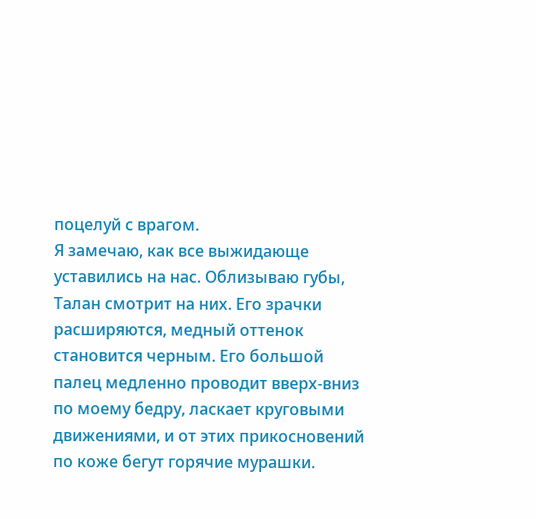поцелуй с врагом.
Я замечаю, как все выжидающе уставились на нас. Облизываю губы, Талан смотрит на них. Его зрачки расширяются, медный оттенок становится черным. Его большой палец медленно проводит вверх-вниз по моему бедру, ласкает круговыми движениями, и от этих прикосновений по коже бегут горячие мурашки.